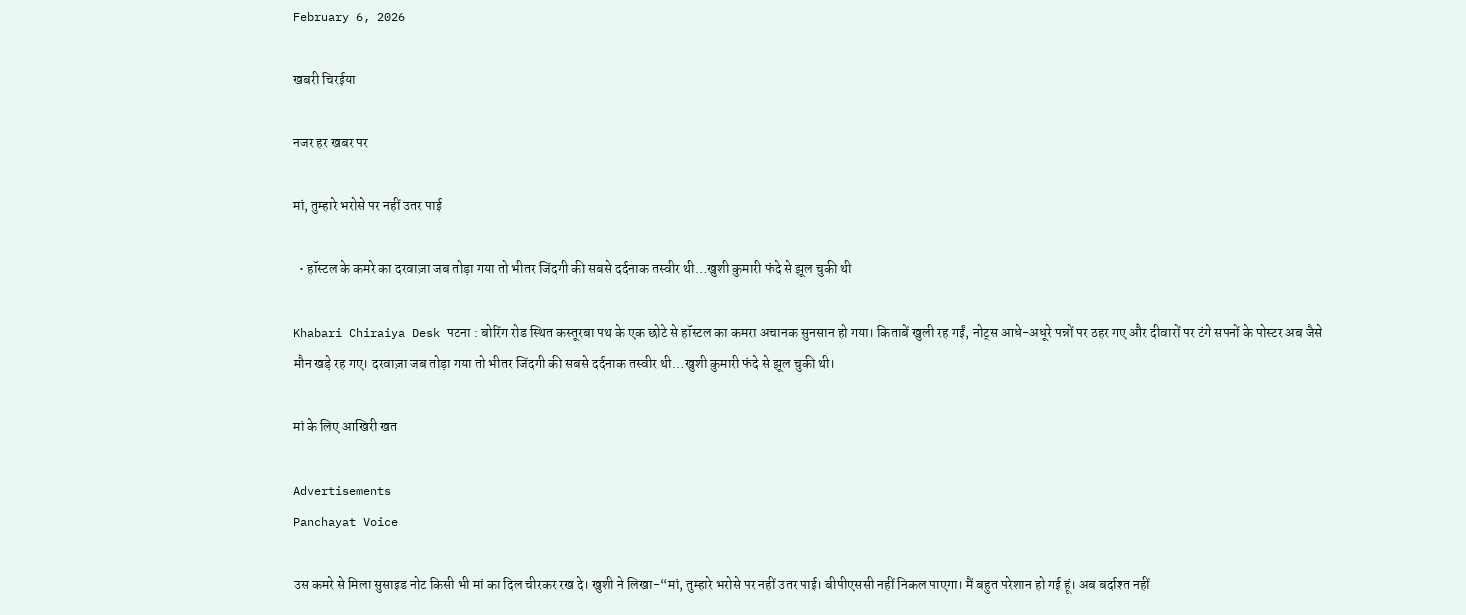February 6, 2026

खबरी चिरईया

नजर हर खबर पर

मां, तुम्हारे भरोसे पर नहीं उतर पाई

  • हॉस्टल के कमरे का दरवाज़ा जब तोड़ा गया तो भीतर जिंदगी की सबसे दर्दनाक तस्वीर थी…खुशी कुमारी फंदे से झूल चुकी थी

Khabari Chiraiya Desk पटना : बोरिंग रोड स्थित कस्तूरबा पथ के एक छोटे से हॉस्टल का कमरा अचानक सुनसान हो गया। किताबें खुली रह गईं, नोट्स आधे-अधूरे पन्नों पर ठहर गए और दीवारों पर टंगे सपनों के पोस्टर अब जैसे मौन खड़े रह गए। दरवाज़ा जब तोड़ा गया तो भीतर जिंदगी की सबसे दर्दनाक तस्वीर थी…खुशी कुमारी फंदे से झूल चुकी थी।

मां के लिए आखिरी खत

Advertisements
Panchayat Voice

उस कमरे से मिला सुसाइड नोट किसी भी मां का दिल चीरकर रख दे। खुशी ने लिखा-“मां, तुम्हारे भरोसे पर नहीं उतर पाई। बीपीएससी नहीं निकल पाएगा। मैं बहुत परेशान हो गई हूं। अब बर्दाश्त नहीं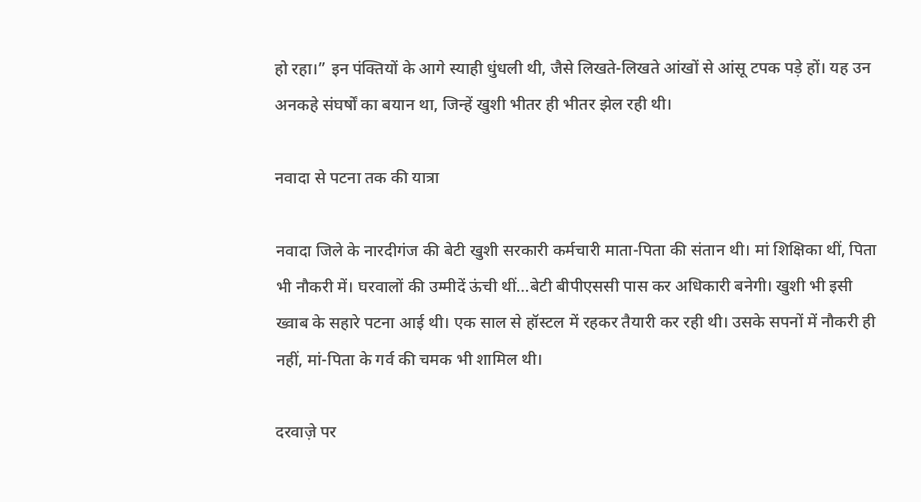हो रहा।” इन पंक्तियों के आगे स्याही धुंधली थी, जैसे लिखते-लिखते आंखों से आंसू टपक पड़े हों। यह उन अनकहे संघर्षों का बयान था, जिन्हें खुशी भीतर ही भीतर झेल रही थी।

नवादा से पटना तक की यात्रा

नवादा जिले के नारदीगंज की बेटी खुशी सरकारी कर्मचारी माता-पिता की संतान थी। मां शिक्षिका थीं, पिता भी नौकरी में। घरवालों की उम्मीदें ऊंची थीं…बेटी बीपीएससी पास कर अधिकारी बनेगी। खुशी भी इसी ख्वाब के सहारे पटना आई थी। एक साल से हॉस्टल में रहकर तैयारी कर रही थी। उसके सपनों में नौकरी ही नहीं, मां-पिता के गर्व की चमक भी शामिल थी।

दरवाज़े पर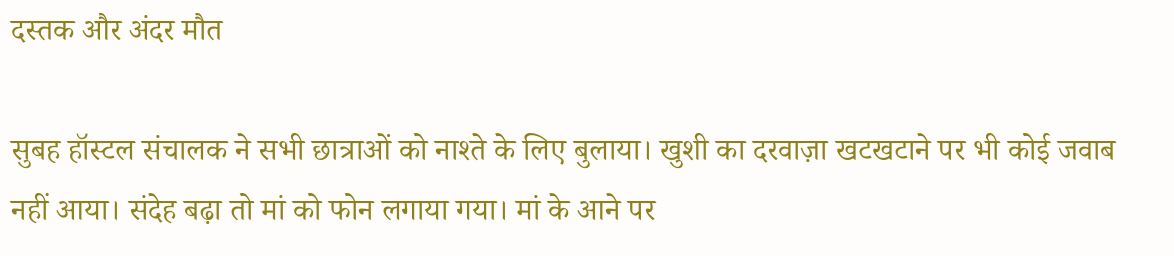दस्तक और अंदर मौत

सुबह हॉस्टल संचालक ने सभी छात्राओं को नाश्ते के लिए बुलाया। खुशी का दरवाज़ा खटखटाने पर भी कोई जवाब नहीं आया। संदेह बढ़ा तो मां को फोन लगाया गया। मां के आने पर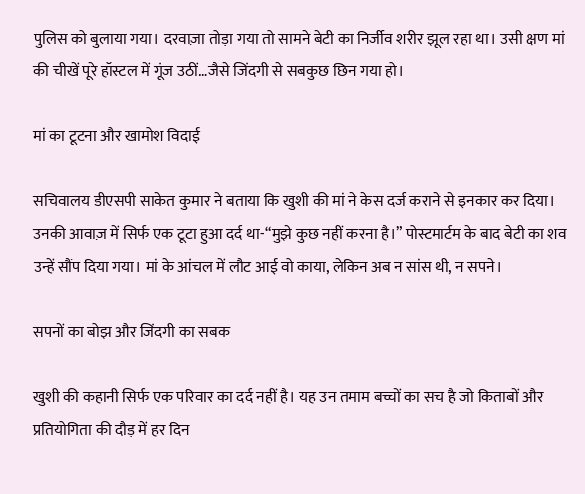पुलिस को बुलाया गया। दरवाज़ा तोड़ा गया तो सामने बेटी का निर्जीव शरीर झूल रहा था। उसी क्षण मां की चीखें पूरे हॉस्टल में गूंज उठीं…जैसे जिंदगी से सबकुछ छिन गया हो।

मां का टूटना और खामोश विदाई

सचिवालय डीएसपी साकेत कुमार ने बताया कि खुशी की मां ने केस दर्ज कराने से इनकार कर दिया। उनकी आवाज़ में सिर्फ एक टूटा हुआ दर्द था-“मुझे कुछ नहीं करना है।” पोस्टमार्टम के बाद बेटी का शव उन्हें सौंप दिया गया। मां के आंचल में लौट आई वो काया, लेकिन अब न सांस थी, न सपने।

सपनों का बोझ और जिंदगी का सबक

खुशी की कहानी सिर्फ एक परिवार का दर्द नहीं है। यह उन तमाम बच्चों का सच है जो किताबों और प्रतियोगिता की दौड़ में हर दिन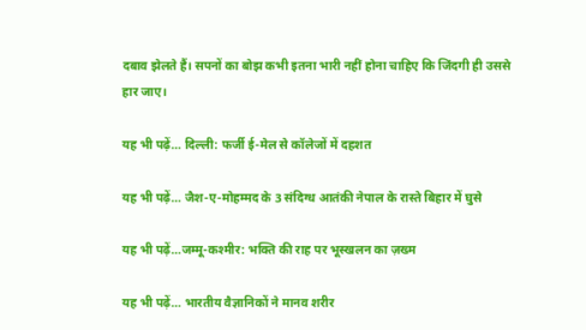दबाव झेलते हैं। सपनों का बोझ कभी इतना भारी नहीं होना चाहिए कि जिंदगी ही उससे हार जाए।

यह भी पढ़ें… दिल्ली: फर्जी ई-मेल से कॉलेजों में दहशत

यह भी पढ़ें… जैश-ए-मोहम्मद के 3 संदिग्ध आतंकी नेपाल के रास्ते बिहार में घुसे

यह भी पढ़ें…जम्मू-कश्मीर: भक्ति की राह पर भूस्खलन का ज़ख्म

यह भी पढ़ें… भारतीय वैज्ञानिकों ने मानव शरीर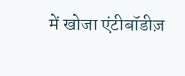में खोजा एंटीबॉडीज़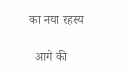का नया रहस्य

  आगे की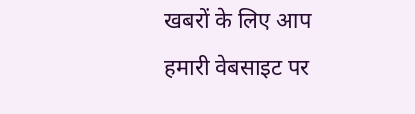खबरों के लिए आप हमारी वेबसाइट पर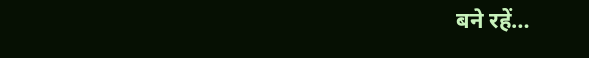बने रहें…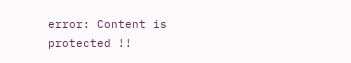error: Content is protected !!